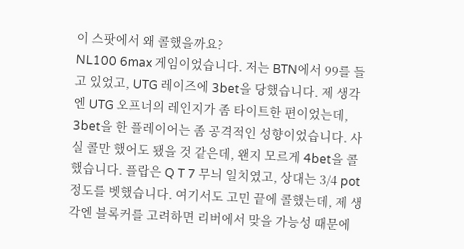이 스팟에서 왜 콜했을까요?
NL100 6max 게임이었습니다. 저는 BTN에서 99를 들고 있었고, UTG 레이즈에 3bet을 당했습니다. 제 생각엔 UTG 오프너의 레인지가 좀 타이트한 편이었는데, 3bet을 한 플레이어는 좀 공격적인 성향이었습니다. 사실 콜만 했어도 됐을 것 같은데, 왠지 모르게 4bet을 콜했습니다. 플랍은 Q T 7 무늬 일치였고, 상대는 3/4 pot 정도를 벳했습니다. 여기서도 고민 끝에 콜했는데, 제 생각엔 블록커를 고려하면 리버에서 맞을 가능성 때문에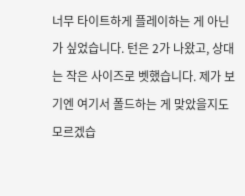너무 타이트하게 플레이하는 게 아닌가 싶었습니다. 턴은 2가 나왔고, 상대는 작은 사이즈로 벳했습니다. 제가 보기엔 여기서 폴드하는 게 맞았을지도 모르겠습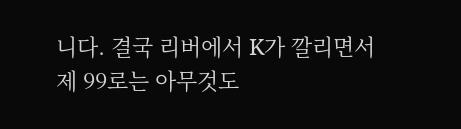니다. 결국 리버에서 K가 깔리면서 제 99로는 아무것도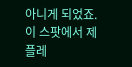아니게 되었죠. 이 스팟에서 제 플레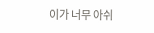이가 너무 아쉬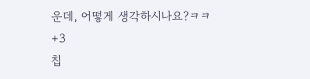운데, 어떻게 생각하시나요?ㅋㅋ
+3
칩